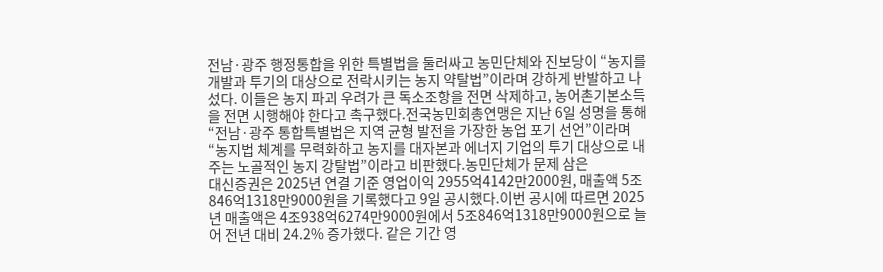전남·광주 행정통합을 위한 특별법을 둘러싸고 농민단체와 진보당이 “농지를 개발과 투기의 대상으로 전락시키는 농지 약탈법”이라며 강하게 반발하고 나섰다. 이들은 농지 파괴 우려가 큰 독소조항을 전면 삭제하고, 농어촌기본소득을 전면 시행해야 한다고 촉구했다.전국농민회총연맹은 지난 6일 성명을 통해 “전남·광주 통합특별법은 지역 균형 발전을 가장한 농업 포기 선언”이라며 “농지법 체계를 무력화하고 농지를 대자본과 에너지 기업의 투기 대상으로 내주는 노골적인 농지 강탈법”이라고 비판했다.농민단체가 문제 삼은
대신증권은 2025년 연결 기준 영업이익 2955억4142만2000원, 매출액 5조846억1318만9000원을 기록했다고 9일 공시했다.이번 공시에 따르면 2025년 매출액은 4조938억6274만9000원에서 5조846억1318만9000원으로 늘어 전년 대비 24.2% 증가했다. 같은 기간 영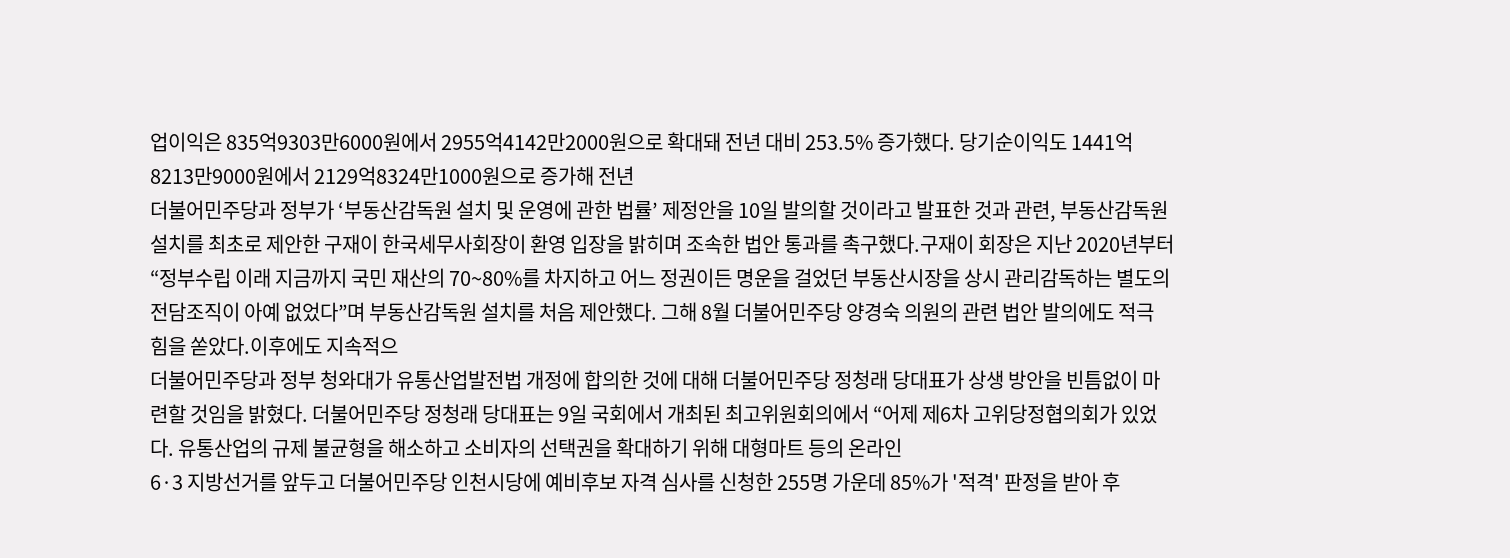업이익은 835억9303만6000원에서 2955억4142만2000원으로 확대돼 전년 대비 253.5% 증가했다. 당기순이익도 1441억8213만9000원에서 2129억8324만1000원으로 증가해 전년
더불어민주당과 정부가 ‘부동산감독원 설치 및 운영에 관한 법률’ 제정안을 10일 발의할 것이라고 발표한 것과 관련, 부동산감독원 설치를 최초로 제안한 구재이 한국세무사회장이 환영 입장을 밝히며 조속한 법안 통과를 촉구했다.구재이 회장은 지난 2020년부터 “정부수립 이래 지금까지 국민 재산의 70~80%를 차지하고 어느 정권이든 명운을 걸었던 부동산시장을 상시 관리감독하는 별도의 전담조직이 아예 없었다”며 부동산감독원 설치를 처음 제안했다. 그해 8월 더불어민주당 양경숙 의원의 관련 법안 발의에도 적극 힘을 쏟았다.이후에도 지속적으
더불어민주당과 정부 청와대가 유통산업발전법 개정에 합의한 것에 대해 더불어민주당 정청래 당대표가 상생 방안을 빈틈없이 마련할 것임을 밝혔다. 더불어민주당 정청래 당대표는 9일 국회에서 개최된 최고위원회의에서 “어제 제6차 고위당정협의회가 있었다. 유통산업의 규제 불균형을 해소하고 소비자의 선택권을 확대하기 위해 대형마트 등의 온라인
6·3 지방선거를 앞두고 더불어민주당 인천시당에 예비후보 자격 심사를 신청한 255명 가운데 85%가 '적격' 판정을 받아 후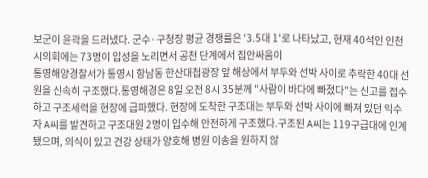보군이 윤곽을 드러냈다. 군수·구청장 평균 경쟁률은 '3.5대 1'로 나타났고, 현재 40석인 인천시의회에는 73명이 입성을 노리면서 공천 단계에서 집안싸움이
통영해양경찰서가 통영시 항남동 한산대첩광장 앞 해상에서 부두와 선박 사이로 추락한 40대 선원을 신속히 구조했다.통영해경은 8일 오전 8시 35분께 "사람이 바다에 빠졌다"는 신고를 접수하고 구조세력을 현장에 급파했다. 현장에 도착한 구조대는 부두와 선박 사이에 빠져 있던 익수자 A씨를 발견하고 구조대원 2명이 입수해 안전하게 구조했다.구조된 A씨는 119구급대에 인계됐으며, 의식이 있고 건강 상태가 양호해 병원 이송을 원하지 않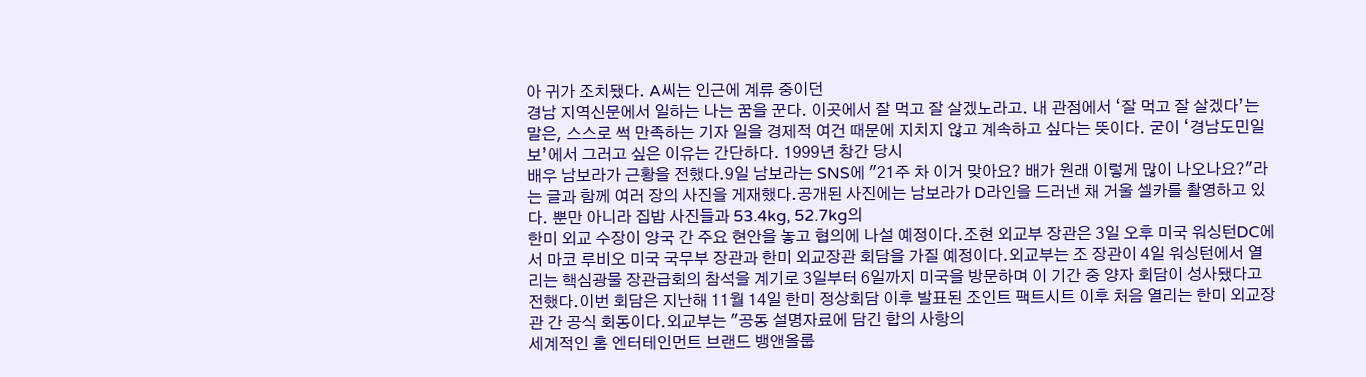아 귀가 조치됐다. A씨는 인근에 계류 중이던
경남 지역신문에서 일하는 나는 꿈을 꾼다. 이곳에서 잘 먹고 잘 살겠노라고. 내 관점에서 ‘잘 먹고 잘 살겠다’는 말은, 스스로 썩 만족하는 기자 일을 경제적 여건 때문에 지치지 않고 계속하고 싶다는 뜻이다. 굳이 ‘경남도민일보’에서 그러고 싶은 이유는 간단하다. 1999년 창간 당시
배우 남보라가 근황을 전했다.9일 남보라는 SNS에 "21주 차 이거 맞아요? 배가 원래 이렇게 많이 나오나요?"라는 글과 함께 여러 장의 사진을 게재했다.공개된 사진에는 남보라가 D라인을 드러낸 채 거울 셀카를 촬영하고 있다. 뿐만 아니라 집밥 사진들과 53.4kg, 52.7kg의
한미 외교 수장이 양국 간 주요 현안을 놓고 협의에 나설 예정이다.조현 외교부 장관은 3일 오후 미국 워싱턴DC에서 마코 루비오 미국 국무부 장관과 한미 외교장관 회담을 가질 예정이다.외교부는 조 장관이 4일 워싱턴에서 열리는 핵심광물 장관급회의 참석을 계기로 3일부터 6일까지 미국을 방문하며 이 기간 중 양자 회담이 성사됐다고 전했다.이번 회담은 지난해 11월 14일 한미 정상회담 이후 발표된 조인트 팩트시트 이후 처음 열리는 한미 외교장관 간 공식 회동이다.외교부는 "공동 설명자료에 담긴 합의 사항의
세계적인 홈 엔터테인먼트 브랜드 뱅앤올룹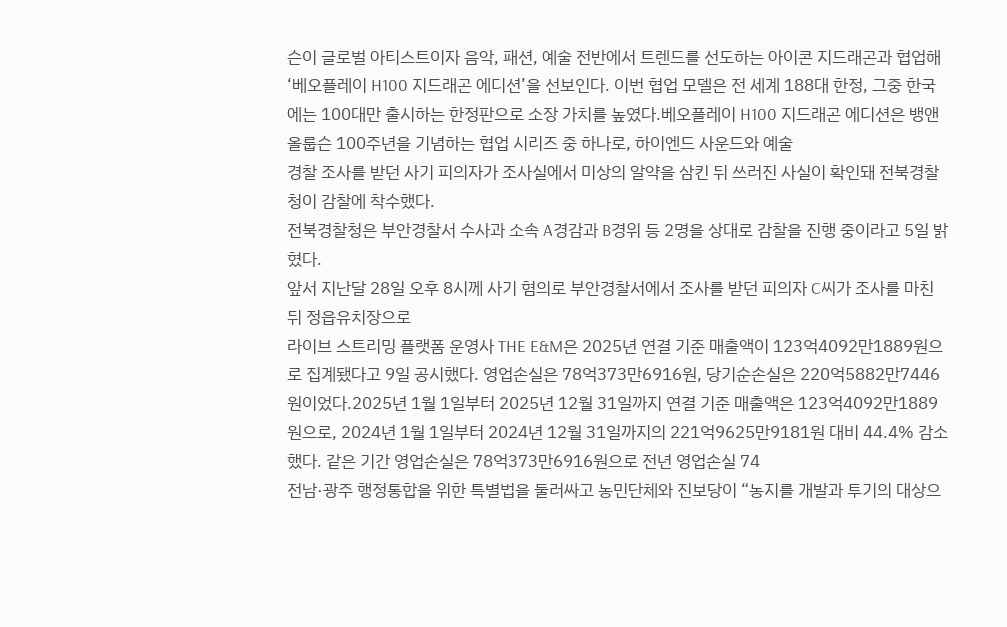슨이 글로벌 아티스트이자 음악, 패션, 예술 전반에서 트렌드를 선도하는 아이콘 지드래곤과 협업해 ‘베오플레이 H100 지드래곤 에디션’을 선보인다. 이번 협업 모델은 전 세계 188대 한정, 그중 한국에는 100대만 출시하는 한정판으로 소장 가치를 높였다.베오플레이 H100 지드래곤 에디션은 뱅앤올룹슨 100주년을 기념하는 협업 시리즈 중 하나로, 하이엔드 사운드와 예술
경찰 조사를 받던 사기 피의자가 조사실에서 미상의 알약을 삼킨 뒤 쓰러진 사실이 확인돼 전북경찰청이 감찰에 착수했다.
전북경찰청은 부안경찰서 수사과 소속 A경감과 B경위 등 2명을 상대로 감찰을 진행 중이라고 5일 밝혔다.
앞서 지난달 28일 오후 8시께 사기 혐의로 부안경찰서에서 조사를 받던 피의자 C씨가 조사를 마친 뒤 정읍유치장으로
라이브 스트리밍 플랫폼 운영사 THE E&M은 2025년 연결 기준 매출액이 123억4092만1889원으로 집계됐다고 9일 공시했다. 영업손실은 78억373만6916원, 당기순손실은 220억5882만7446원이었다.2025년 1월 1일부터 2025년 12월 31일까지 연결 기준 매출액은 123억4092만1889원으로, 2024년 1월 1일부터 2024년 12월 31일까지의 221억9625만9181원 대비 44.4% 감소했다. 같은 기간 영업손실은 78억373만6916원으로 전년 영업손실 74
전남·광주 행정통합을 위한 특별법을 둘러싸고 농민단체와 진보당이 “농지를 개발과 투기의 대상으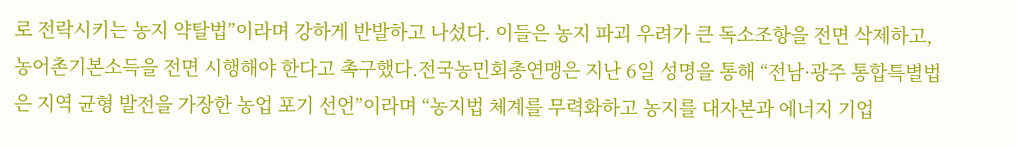로 전락시키는 농지 약탈법”이라며 강하게 반발하고 나섰다. 이들은 농지 파괴 우려가 큰 독소조항을 전면 삭제하고, 농어촌기본소득을 전면 시행해야 한다고 촉구했다.전국농민회총연맹은 지난 6일 성명을 통해 “전남·광주 통합특별법은 지역 균형 발전을 가장한 농업 포기 선언”이라며 “농지법 체계를 무력화하고 농지를 대자본과 에너지 기업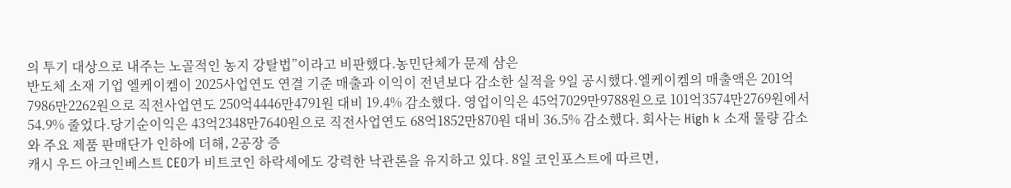의 투기 대상으로 내주는 노골적인 농지 강탈법”이라고 비판했다.농민단체가 문제 삼은
반도체 소재 기업 엘케이켐이 2025사업연도 연결 기준 매출과 이익이 전년보다 감소한 실적을 9일 공시했다.엘케이켐의 매출액은 201억7986만2262원으로 직전사업연도 250억4446만4791원 대비 19.4% 감소했다. 영업이익은 45억7029만9788원으로 101억3574만2769원에서 54.9% 줄었다.당기순이익은 43억2348만7640원으로 직전사업연도 68억1852만870원 대비 36.5% 감소했다. 회사는 High k 소재 물량 감소와 주요 제품 판매단가 인하에 더해, 2공장 증
캐시 우드 아크인베스트 CEO가 비트코인 하락세에도 강력한 낙관론을 유지하고 있다. 8일 코인포스트에 따르면,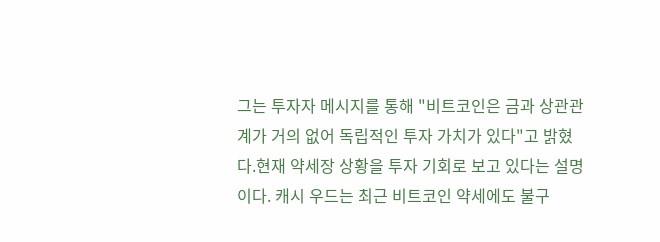그는 투자자 메시지를 통해 "비트코인은 금과 상관관계가 거의 없어 독립적인 투자 가치가 있다"고 밝혔다.현재 약세장 상황을 투자 기회로 보고 있다는 설명이다. 캐시 우드는 최근 비트코인 약세에도 불구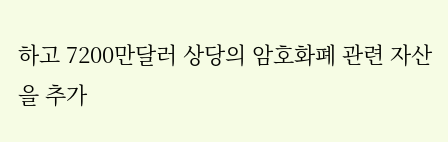하고 7200만달러 상당의 암호화폐 관련 자산을 추가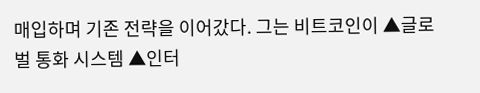매입하며 기존 전략을 이어갔다. 그는 비트코인이 ▲글로벌 통화 시스템 ▲인터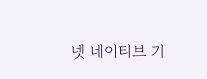넷 네이티브 기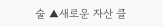술 ▲새로운 자산 클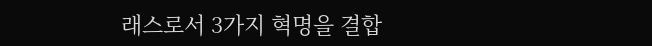래스로서 3가지 혁명을 결합